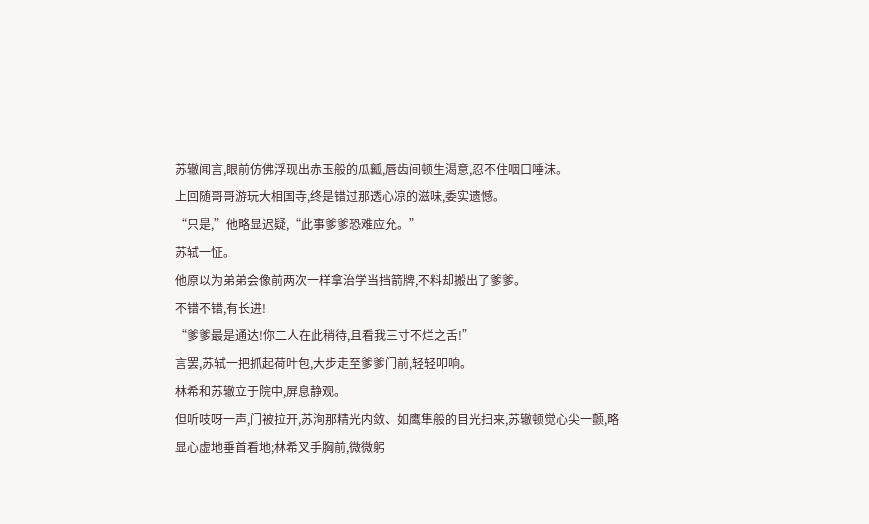苏辙闻言,眼前仿佛浮现出赤玉般的瓜瓤,唇齿间顿生渴意,忍不住咽口唾沫。
上回随哥哥游玩大相国寺,终是错过那透心凉的滋味,委实遗憾。
“只是,”他略显迟疑,“此事爹爹恐难应允。”
苏轼一怔。
他原以为弟弟会像前两次一样拿治学当挡箭牌,不料却搬出了爹爹。
不错不错,有长进!
“爹爹最是通达!你二人在此稍待,且看我三寸不烂之舌!”
言罢,苏轼一把抓起荷叶包,大步走至爹爹门前,轻轻叩响。
林希和苏辙立于院中,屏息静观。
但听吱呀一声,门被拉开,苏洵那精光内敛、如鹰隼般的目光扫来,苏辙顿觉心尖一颤,略显心虚地垂首看地;林希叉手胸前,微微躬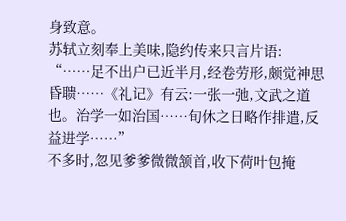身致意。
苏轼立刻奉上美味,隐约传来只言片语:
“……足不出户已近半月,经卷劳形,颇觉神思昏聩……《礼记》有云:一张一弛,文武之道也。治学一如治国……旬休之日略作排遣,反益进学……”
不多时,忽见爹爹微微颔首,收下荷叶包掩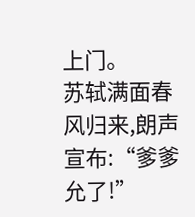上门。
苏轼满面春风归来,朗声宣布:“爹爹允了!”